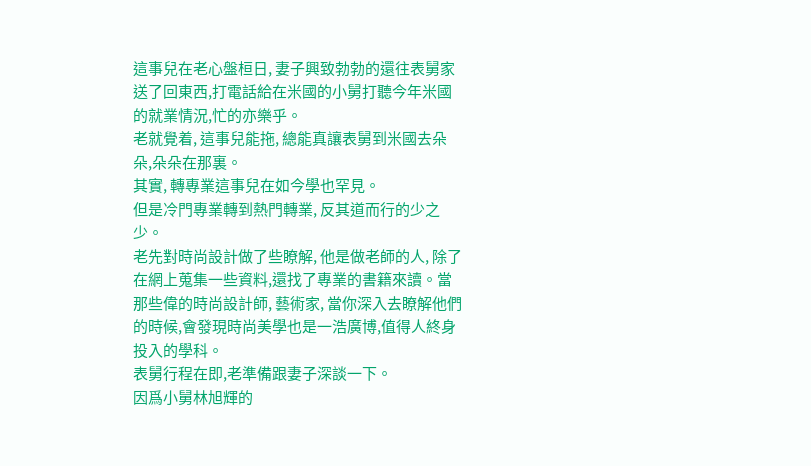這事兒在老心盤桓日, 妻子興致勃勃的還往表舅家送了回東西,打電話給在米國的小舅打聽今年米國的就業情況,忙的亦樂乎。
老就覺着, 這事兒能拖, 總能真讓表舅到米國去朵朵,朵朵在那裏。
其實, 轉專業這事兒在如今學也罕見。
但是冷門專業轉到熱門轉業, 反其道而行的少之少。
老先對時尚設計做了些瞭解, 他是做老師的人, 除了在網上蒐集一些資料,還找了專業的書籍來讀。當那些偉的時尚設計師, 藝術家, 當你深入去瞭解他們的時候,會發現時尚美學也是一浩廣博,值得人終身投入的學科。
表舅行程在即,老準備跟妻子深談一下。
因爲小舅林旭輝的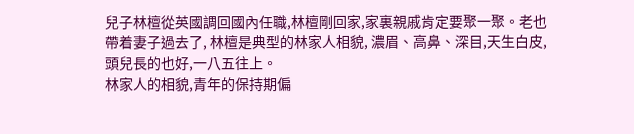兒子林檀從英國調回國內任職,林檀剛回家,家裏親戚肯定要聚一聚。老也帶着妻子過去了, 林檀是典型的林家人相貌, 濃眉、高鼻、深目,天生白皮,頭兒長的也好,一八五往上。
林家人的相貌,青年的保持期偏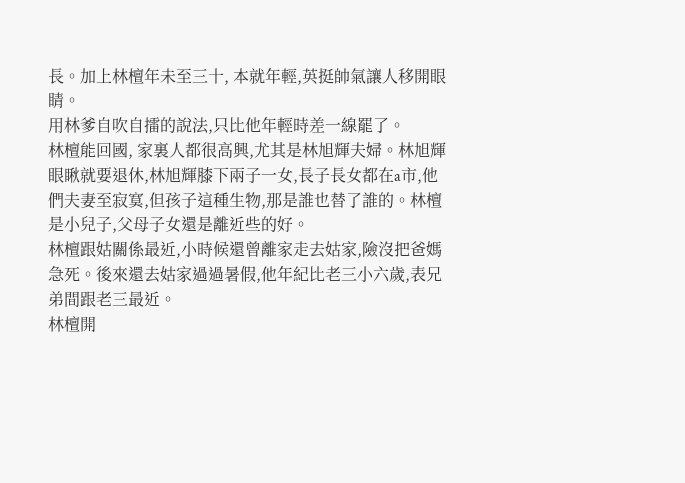長。加上林檀年未至三十, 本就年輕,英挺帥氣讓人移開眼睛。
用林爹自吹自擂的說法,只比他年輕時差一線罷了。
林檀能回國, 家裏人都很高興,尤其是林旭輝夫婦。林旭輝眼瞅就要退休,林旭輝膝下兩子一女,長子長女都在a市,他們夫妻至寂寞,但孩子這種生物,那是誰也替了誰的。林檀是小兒子,父母子女還是離近些的好。
林檀跟姑關係最近,小時候還曾離家走去姑家,險沒把爸媽急死。後來還去姑家過過暑假,他年紀比老三小六歲,表兄弟間跟老三最近。
林檀開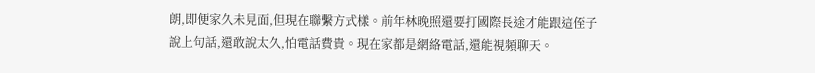朗,即便家久未見面,但現在聯繫方式樣。前年林晚照還要打國際長途才能跟這侄子說上句話,還敢說太久,怕電話費貴。現在家都是網絡電話,還能視頻聊天。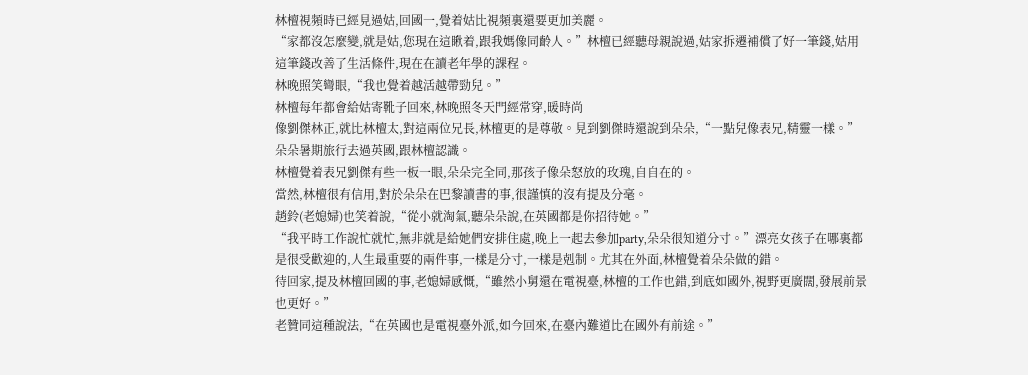林檀視頻時已經見過姑,回國一,覺着姑比視頻裏還要更加美麗。
“家都沒怎麼變,就是姑,您現在這瞅着,跟我媽像同齡人。”林檀已經聽母親說過,姑家拆遷補償了好一筆錢,姑用這筆錢改善了生活條件,現在在讀老年學的課程。
林晚照笑彎眼,“我也覺着越活越帶勁兒。”
林檀每年都會給姑寄靴子回來,林晚照冬天門經常穿,暖時尚
像劉傑林正,就比林檀太,對這兩位兄長,林檀更的是尊敬。見到劉傑時還說到朵朵,“一點兒像表兄,精靈一樣。”
朵朵暑期旅行去過英國,跟林檀認識。
林檀覺着表兄劉傑有些一板一眼,朵朵完全同,那孩子像朵怒放的玫瑰,自自在的。
當然,林檀很有信用,對於朵朵在巴黎讀書的事,很謹慎的沒有提及分毫。
趙鈴(老媳婦)也笑着說,“從小就淘氣,聽朵朵說,在英國都是你招待她。”
“我平時工作說忙就忙,無非就是給她們安排住處,晚上一起去參加party,朵朵很知道分寸。”漂亮女孩子在哪裏都是很受歡迎的,人生最重要的兩件事,一樣是分寸,一樣是剋制。尤其在外面,林檀覺着朵朵做的錯。
待回家,提及林檀回國的事,老媳婦感慨,“雖然小舅還在電視臺,林檀的工作也錯,到底如國外,視野更廣闊,發展前景也更好。”
老贊同這種說法,“在英國也是電視臺外派,如今回來,在臺內難道比在國外有前途。”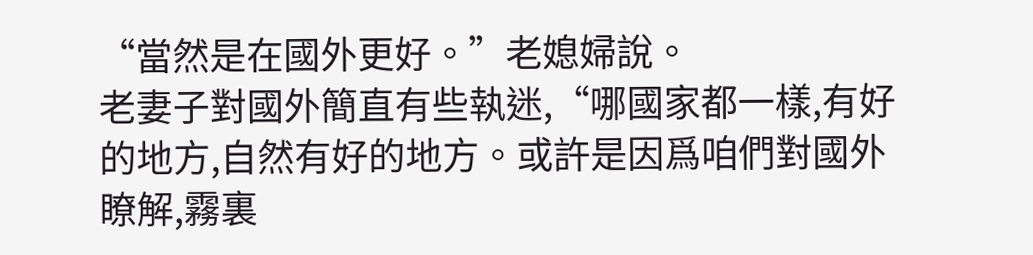“當然是在國外更好。”老媳婦說。
老妻子對國外簡直有些執迷,“哪國家都一樣,有好的地方,自然有好的地方。或許是因爲咱們對國外瞭解,霧裏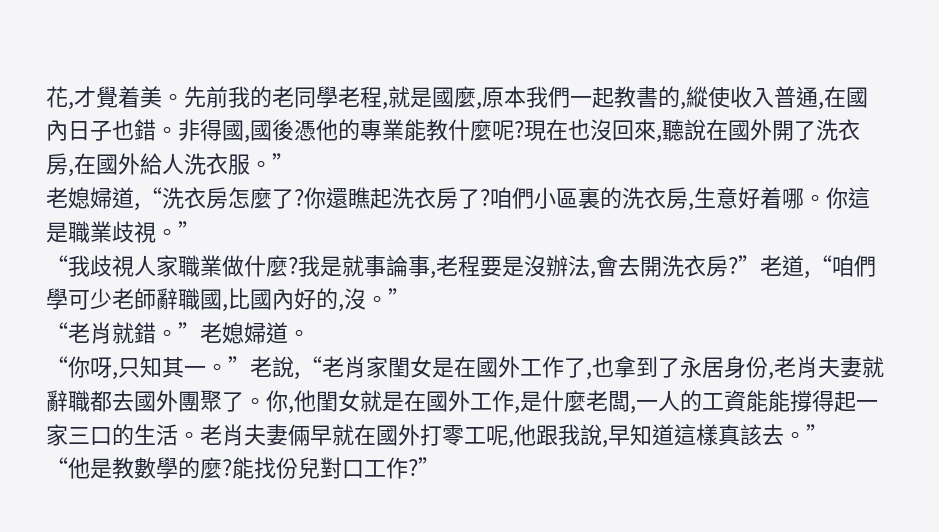花,才覺着美。先前我的老同學老程,就是國麼,原本我們一起教書的,縱使收入普通,在國內日子也錯。非得國,國後憑他的專業能教什麼呢?現在也沒回來,聽說在國外開了洗衣房,在國外給人洗衣服。”
老媳婦道,“洗衣房怎麼了?你還瞧起洗衣房了?咱們小區裏的洗衣房,生意好着哪。你這是職業歧視。”
“我歧視人家職業做什麼?我是就事論事,老程要是沒辦法,會去開洗衣房?”老道,“咱們學可少老師辭職國,比國內好的,沒。”
“老肖就錯。”老媳婦道。
“你呀,只知其一。”老說,“老肖家閨女是在國外工作了,也拿到了永居身份,老肖夫妻就辭職都去國外團聚了。你,他閨女就是在國外工作,是什麼老闆,一人的工資能能撐得起一家三口的生活。老肖夫妻倆早就在國外打零工呢,他跟我說,早知道這樣真該去。”
“他是教數學的麼?能找份兒對口工作?”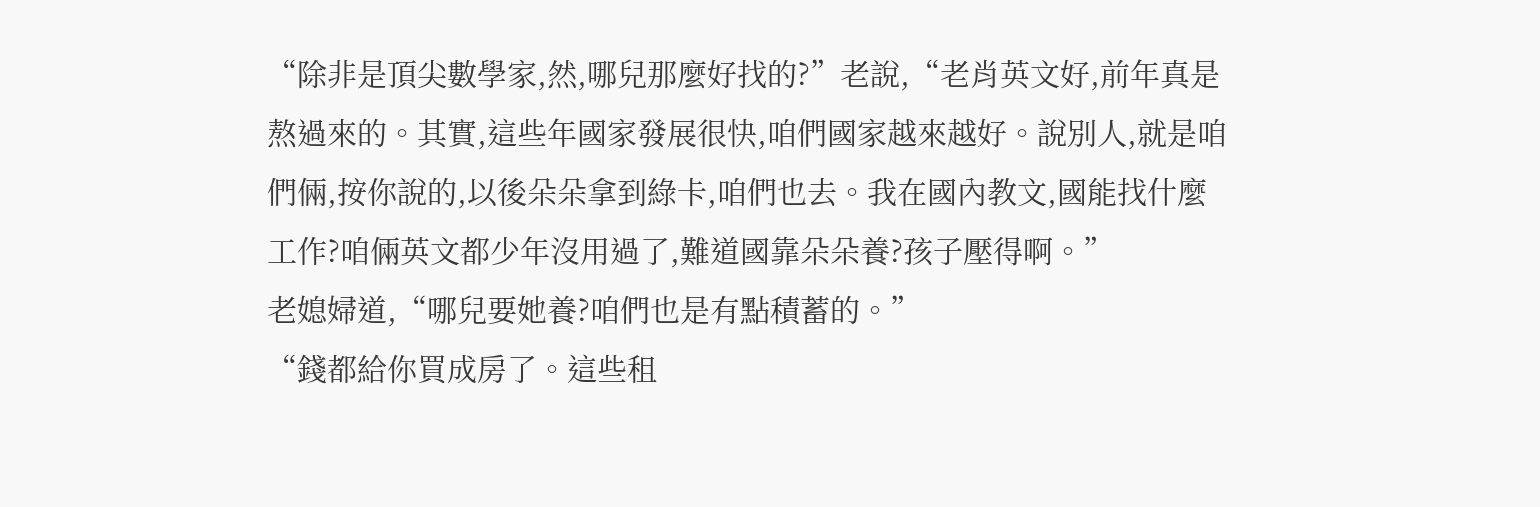“除非是頂尖數學家,然,哪兒那麼好找的?”老說,“老肖英文好,前年真是熬過來的。其實,這些年國家發展很快,咱們國家越來越好。說別人,就是咱們倆,按你說的,以後朵朵拿到綠卡,咱們也去。我在國內教文,國能找什麼工作?咱倆英文都少年沒用過了,難道國靠朵朵養?孩子壓得啊。”
老媳婦道,“哪兒要她養?咱們也是有點積蓄的。”
“錢都給你買成房了。這些租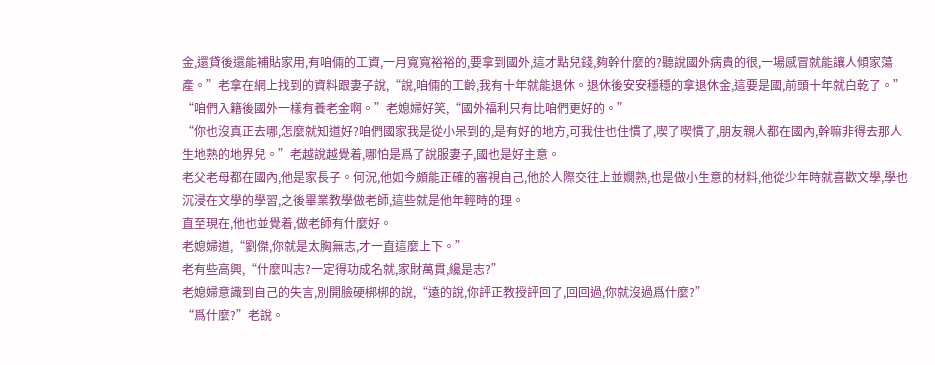金,還貸後還能補貼家用,有咱倆的工資,一月寬寬裕裕的,要拿到國外,這才點兒錢,夠幹什麼的?聽說國外病貴的很,一場感冒就能讓人傾家蕩產。”老拿在網上找到的資料跟妻子說,“說,咱倆的工齡,我有十年就能退休。退休後安安穩穩的拿退休金,這要是國,前頭十年就白乾了。”
“咱們入籍後國外一樣有養老金啊。”老媳婦好笑,“國外福利只有比咱們更好的。”
“你也沒真正去哪,怎麼就知道好?咱們國家我是從小呆到的,是有好的地方,可我住也住慣了,喫了喫慣了,朋友親人都在國內,幹嘛非得去那人生地熟的地界兒。”老越說越覺着,哪怕是爲了說服妻子,國也是好主意。
老父老母都在國內,他是家長子。何況,他如今頗能正確的審視自己,他於人際交往上並嫺熟,也是做小生意的材料,他從少年時就喜歡文學,學也沉浸在文學的學習,之後畢業教學做老師,這些就是他年輕時的理。
直至現在,他也並覺着,做老師有什麼好。
老媳婦道,“劉傑,你就是太胸無志,才一直這麼上下。”
老有些高興,“什麼叫志?一定得功成名就,家財萬貫,纔是志?”
老媳婦意識到自己的失言,別開臉硬梆梆的說,“遠的說,你評正教授評回了,回回過,你就沒過爲什麼?”
“爲什麼?”老說。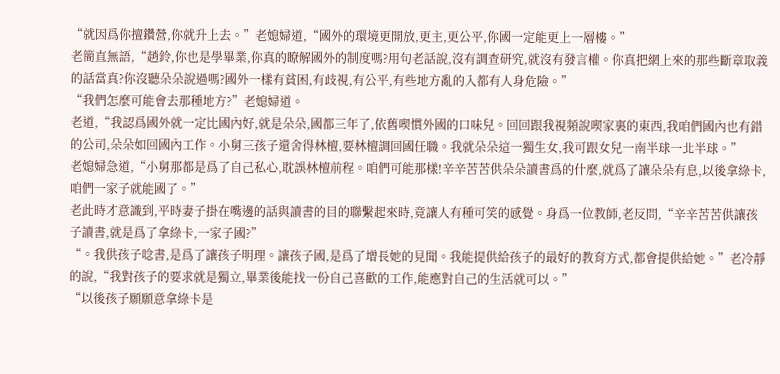“就因爲你擅鑽營,你就升上去。”老媳婦道,“國外的環境更開放,更主,更公平,你國一定能更上一層樓。”
老簡直無語,“趙鈴,你也是學畢業,你真的瞭解國外的制度嗎?用句老話說,沒有調查研究,就沒有發言權。你真把網上來的那些斷章取義的話當真?你沒聽朵朵說過嗎?國外一樣有貧困,有歧視,有公平,有些地方亂的入都有人身危險。”
“我們怎麼可能會去那種地方?”老媳婦道。
老道,“我認爲國外就一定比國內好,就是朵朵,國都三年了,依舊喫慣外國的口味兒。回回跟我視頻說喫家裏的東西,我咱們國內也有錯的公司,朵朵如回國內工作。小舅三孩子還舍得林檀,要林檀調回國任職。我就朵朵這一獨生女,我可跟女兒一南半球一北半球。”
老媳婦急道,“小舅那都是爲了自己私心,耽誤林檀前程。咱們可能那樣!辛辛苦苦供朵朵讀書爲的什麼,就爲了讓朵朵有息,以後拿綠卡,咱們一家子就能國了。”
老此時才意識到,平時妻子掛在嘴邊的話與讀書的目的聯繫起來時,竟讓人有種可笑的感覺。身爲一位教師,老反問,“辛辛苦苦供讓孩子讀書,就是爲了拿綠卡,一家子國?”
“。我供孩子唸書,是爲了讓孩子明理。讓孩子國,是爲了增長她的見聞。我能提供給孩子的最好的教育方式,都會提供給她。”老冷靜的說,“我對孩子的要求就是獨立,畢業後能找一份自己喜歡的工作,能應對自己的生活就可以。”
“以後孩子願願意拿綠卡是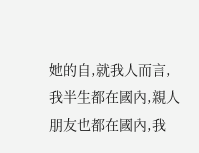她的自,就我人而言,我半生都在國內,親人朋友也都在國內,我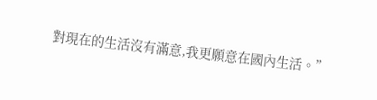對現在的生活沒有滿意,我更願意在國內生活。”